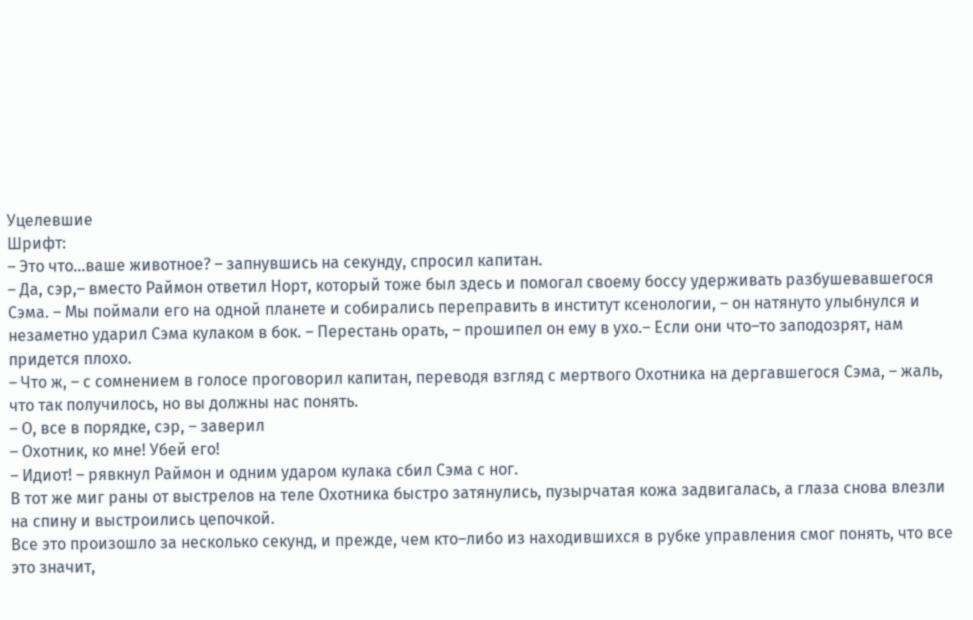Уцелевшие
Шрифт:
– Это что…ваше животное? – запнувшись на секунду, спросил капитан.
– Да, сэр,– вместо Раймон ответил Норт, который тоже был здесь и помогал своему боссу удерживать разбушевавшегося Сэма. – Мы поймали его на одной планете и собирались переправить в институт ксенологии, – он натянуто улыбнулся и незаметно ударил Сэма кулаком в бок. – Перестань орать, – прошипел он ему в ухо.– Если они что–то заподозрят, нам придется плохо.
– Что ж, – с сомнением в голосе проговорил капитан, переводя взгляд с мертвого Охотника на дергавшегося Сэма, – жаль, что так получилось, но вы должны нас понять.
– О, все в порядке, сэр, – заверил
– Охотник, ко мне! Убей его!
– Идиот! – рявкнул Раймон и одним ударом кулака сбил Сэма с ног.
В тот же миг раны от выстрелов на теле Охотника быстро затянулись, пузырчатая кожа задвигалась, а глаза снова влезли на спину и выстроились цепочкой.
Все это произошло за несколько секунд, и прежде, чем кто–либо из находившихся в рубке управления смог понять, что все это значит,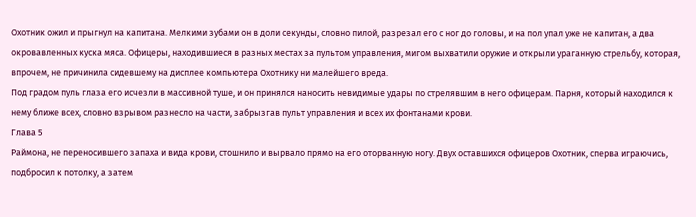Охотник ожил и прыгнул на капитана. Мелкими зубами он в доли секунды, словно пилой, разрезал его с ног до головы, и на пол упал уже не капитан, а два окровавленных куска мяса. Офицеры, находившиеся в разных местах за пультом управления, мигом выхватили оружие и открыли ураганную стрельбу, которая, впрочем, не причинила сидевшему на дисплее компьютера Охотнику ни малейшего вреда.
Под градом пуль глаза его исчезли в массивной туше, и он принялся наносить невидимые удары по стрелявшим в него офицерам. Парня, который находился к нему ближе всех, словно взрывом разнесло на части, забрызгав пульт управления и всех их фонтанами крови.
Глава 5
Раймона, не переносившего запаха и вида крови, стошнило и вырвало прямо на его оторванную ногу. Двух оставшихся офицеров Охотник, сперва играючись, подбросил к потолку, а затем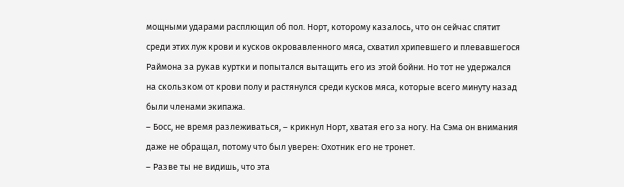мощными ударами расплющил об пол. Норт, которому казалось, что он сейчас спятит среди этих луж крови и кусков окровавленного мяса, схватил хрипевшего и плевавшегося Раймона за рукав куртки и попытался вытащить его из этой бойни. Но тот не удержался на скользком от крови полу и растянулся среди кусков мяса, которые всего минуту назад были членами экипажа.
– Босс, не время разлеживаться, – крикнул Норт, хватая его за ногу. На Сэма он внимания даже не обращал, потому что был уверен: Охотник его не тронет.
– Разве ты не видишь, что эта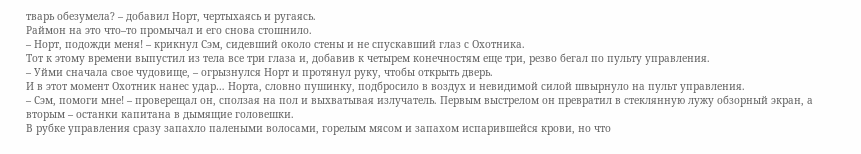тварь обезумела? – добавил Норт, чертыхаясь и ругаясь.
Раймон на это что–то промычал и его снова стошнило.
– Норт, подожди меня! – крикнул Сэм, сидевший около стены и не спускавший глаз с Охотника.
Тот к этому времени выпустил из тела все три глаза и, добавив к четырем конечностям еще три, резво бегал по пульту управления.
– Уйми сначала свое чудовище, – огрызнулся Норт и протянул руку, чтобы открыть дверь.
И в этот момент Охотник нанес удар… Норта, словно пушинку, подбросило в воздух и невидимой силой швырнуло на пульт управления.
– Сэм, помоги мне! – проверещал он, сползая на пол и выхватывая излучатель. Первым выстрелом он превратил в стеклянную лужу обзорный экран, а вторым – останки капитана в дымящие головешки.
В рубке управления сразу запахло палеными волосами, горелым мясом и запахом испарившейся крови, но что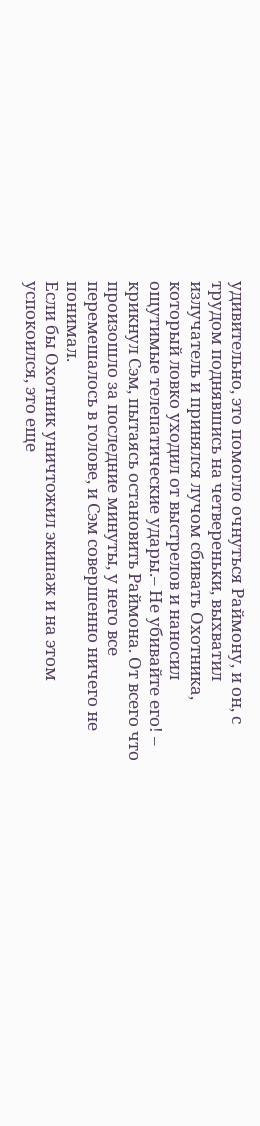удивительно, это помогло очнуться Раймону, и он, с трудом поднявшись на четвереньки, выхватил
излучатель и принялся лучом сбивать Охотника, который ловко уходил от выстрелов и наносил ощутимые телепатические удары.– Не убивайте его! – крикнул Сэм, пытаясь остановить Раймона. От всего что произошло за последние минуты, у него все перемешалось в голове, и Сэм совершенно ничего не понимал.
Если бы Охотник уничтожил экипаж и на этом успокоился, это еще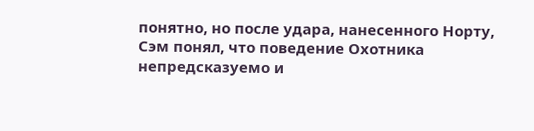понятно, но после удара, нанесенного Норту, Сэм понял, что поведение Охотника непредсказуемо и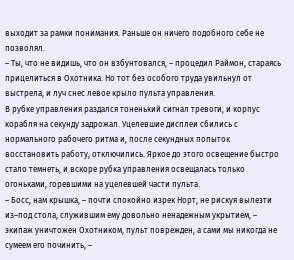выходит за рамки понимания. Раньше он ничего подобного себе не позволял.
– Ты, что не видишь, что он взбунтовался, – процедил Раймон, стараясь прицелиться в Охотника. Но тот без особого труда увильнул от выстрела, и луч снес левое крыло пульта управления.
В рубке управления раздался тоненький сигнал тревоги, и корпус корабля на секунду задрожал. Уцелевшие дисплеи сбились с нормального рабочего ритма и, после секундных попыток восстановить работу, отключились. Яркое до этого освещение быстро стало темнеть, и вскоре рубка управления освещалась только огоньками, горевшими на уцелевшей части пульта.
– Босс, нам крышка, – почти спокойно изрек Норт, не рискуя вылезти из–под стола, служившим ему довольно ненадежным укрытием, – экипаж уничтожен Охотником, пульт поврежден, а сами мы никогда не сумеем его починить, –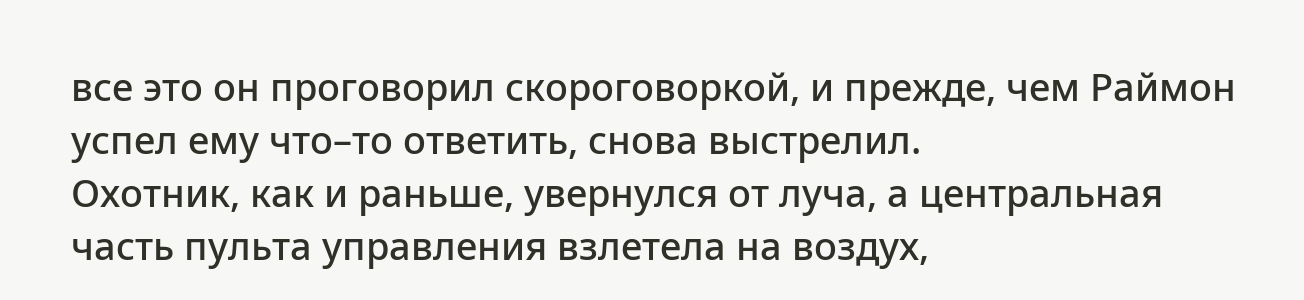все это он проговорил скороговоркой, и прежде, чем Раймон успел ему что–то ответить, снова выстрелил.
Охотник, как и раньше, увернулся от луча, а центральная часть пульта управления взлетела на воздух,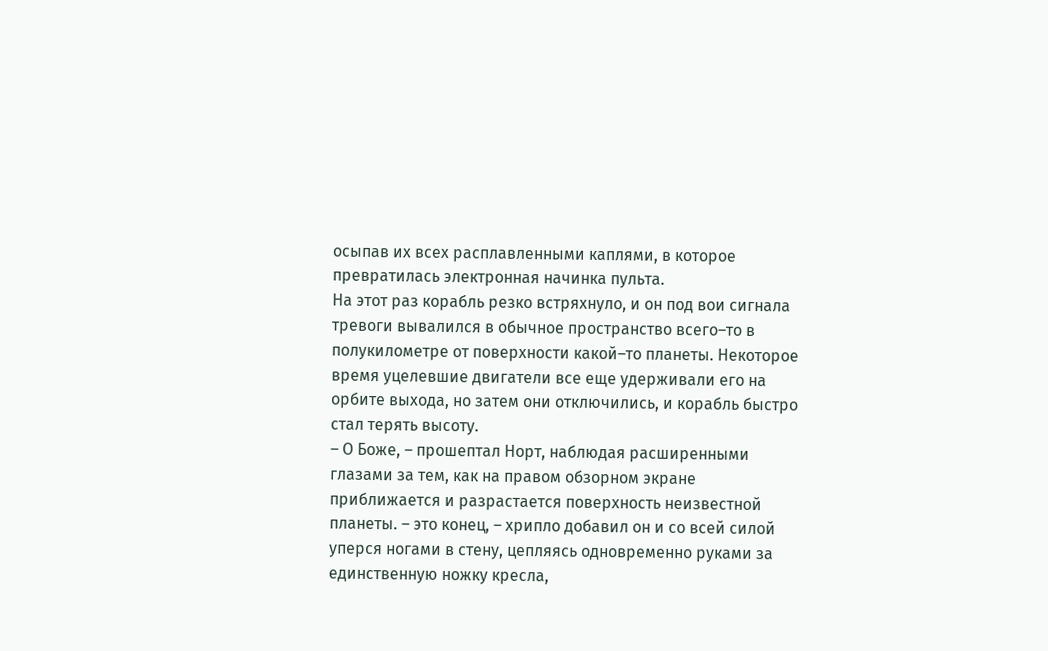осыпав их всех расплавленными каплями, в которое превратилась электронная начинка пульта.
На этот раз корабль резко встряхнуло, и он под вои сигнала тревоги вывалился в обычное пространство всего–то в полукилометре от поверхности какой–то планеты. Некоторое время уцелевшие двигатели все еще удерживали его на орбите выхода, но затем они отключились, и корабль быстро стал терять высоту.
– О Боже, – прошептал Норт, наблюдая расширенными глазами за тем, как на правом обзорном экране приближается и разрастается поверхность неизвестной планеты. – это конец, – хрипло добавил он и со всей силой уперся ногами в стену, цепляясь одновременно руками за единственную ножку кресла,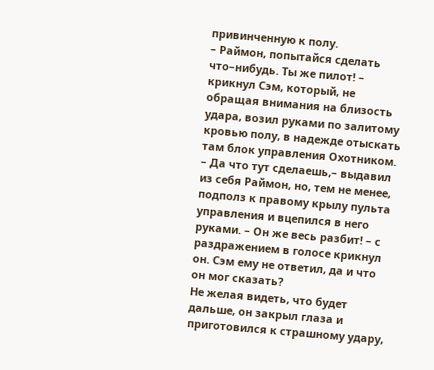привинченную к полу.
– Раймон, попытайся сделать что–нибудь. Ты же пилот! – крикнул Сэм, который, не обращая внимания на близость удара, возил руками по залитому кровью полу, в надежде отыскать там блок управления Охотником.
– Да что тут сделаешь,– выдавил из себя Раймон, но, тем не менее, подполз к правому крылу пульта управления и вцепился в него руками. – Он же весь разбит! – с раздражением в голосе крикнул он. Сэм ему не ответил, да и что он мог сказать?
Не желая видеть, что будет дальше, он закрыл глаза и приготовился к страшному удару,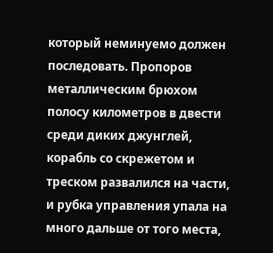который неминуемо должен последовать. Пропоров металлическим брюхом полосу километров в двести среди диких джунглей, корабль со скрежетом и треском развалился на части, и рубка управления упала на много дальше от того места,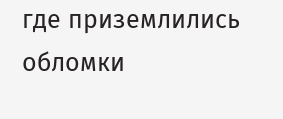где приземлились обломки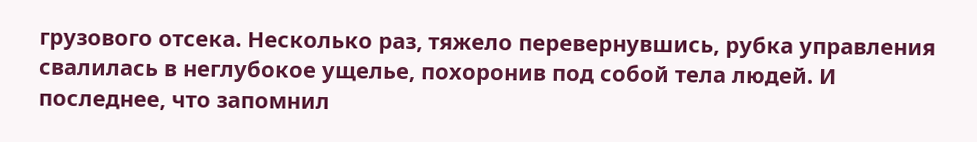грузового отсека. Несколько раз, тяжело перевернувшись, рубка управления свалилась в неглубокое ущелье, похоронив под собой тела людей. И последнее, что запомнил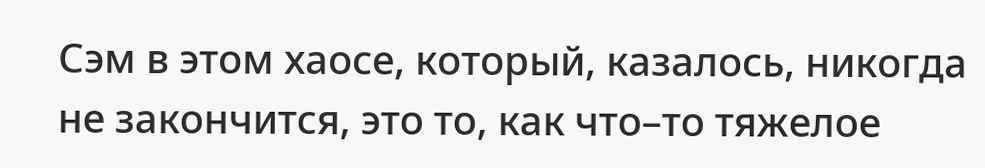Сэм в этом хаосе, который, казалось, никогда не закончится, это то, как что–то тяжелое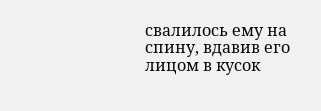свалилось ему на спину, вдавив его лицом в кусок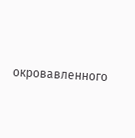окровавленного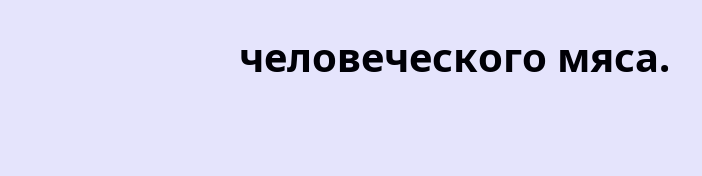человеческого мяса.